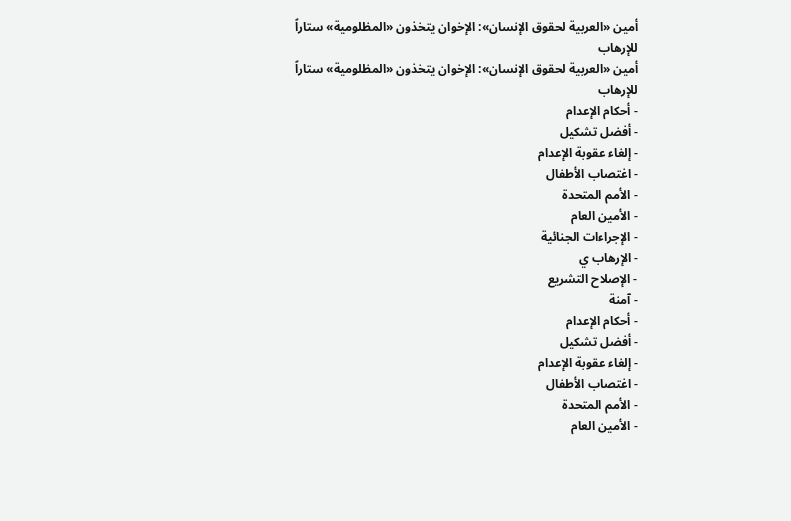أمين «العربية لحقوق الإنسان»: الإخوان يتخذون «المظلومية» ستاراً للإرهاب
أمين «العربية لحقوق الإنسان»: الإخوان يتخذون «المظلومية» ستاراً للإرهاب
- أحكام الإعدام
- أفضل تشكيل
- إلغاء عقوبة الإعدام
- اغتصاب الأطفال
- الأمم المتحدة
- الأمين العام
- الإجراءات الجنائية
- الإرهاب ي
- الإصلاح التشريع
- آمنة
- أحكام الإعدام
- أفضل تشكيل
- إلغاء عقوبة الإعدام
- اغتصاب الأطفال
- الأمم المتحدة
- الأمين العام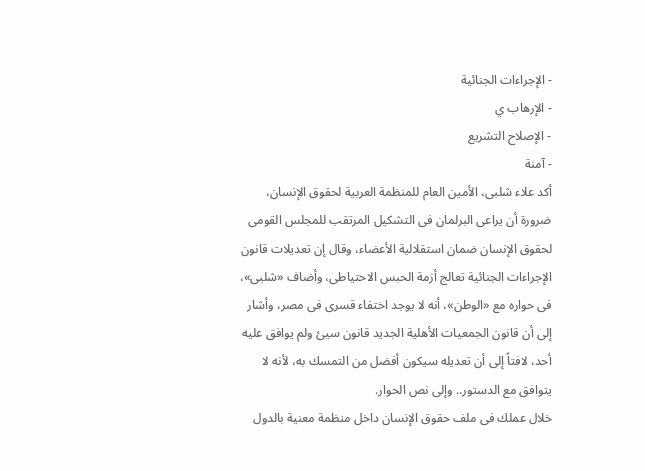- الإجراءات الجنائية
- الإرهاب ي
- الإصلاح التشريع
- آمنة
أكد علاء شلبى، الأمين العام للمنظمة العربية لحقوق الإنسان، ضرورة أن يراعى البرلمان فى التشكيل المرتقب للمجلس القومى لحقوق الإنسان ضمان استقلالية الأعضاء، وقال إن تعديلات قانون الإجراءات الجنائية تعالج أزمة الحبس الاحتياطى، وأضاف «شلبى»، فى حواره مع «الوطن»، أنه لا يوجد اختفاء قسرى فى مصر، وأشار إلى أن قانون الجمعيات الأهلية الجديد قانون سيئ ولم يوافق عليه أحد، لافتاً إلى أن تعديله سيكون أفضل من التمسك به، لأنه لا يتوافق مع الدستور.. وإلى نص الحوار.
خلال عملك فى ملف حقوق الإنسان داخل منظمة معنية بالدول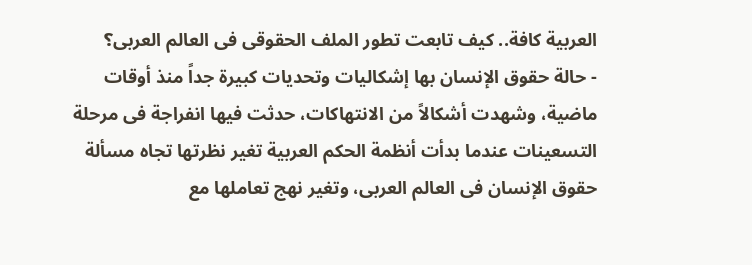العربية كافة.. كيف تابعت تطور الملف الحقوقى فى العالم العربى؟
- حالة حقوق الإنسان بها إشكاليات وتحديات كبيرة جداً منذ أوقات ماضية، وشهدت أشكالاً من الانتهاكات، حدثت فيها انفراجة فى مرحلة التسعينات عندما بدأت أنظمة الحكم العربية تغير نظرتها تجاه مسألة حقوق الإنسان فى العالم العربى، وتغير نهج تعاملها مع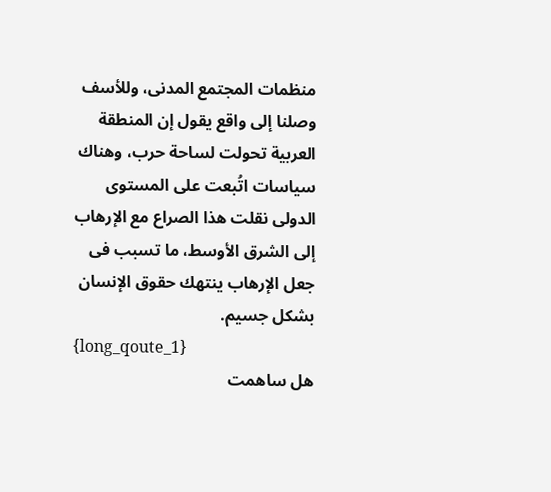منظمات المجتمع المدنى، وللأسف وصلنا إلى واقع يقول إن المنطقة العربية تحولت لساحة حرب، وهناك سياسات اتُبعت على المستوى الدولى نقلت هذا الصراع مع الإرهاب إلى الشرق الأوسط، ما تسبب فى جعل الإرهاب ينتهك حقوق الإنسان بشكل جسيم.
{long_qoute_1}
هل ساهمت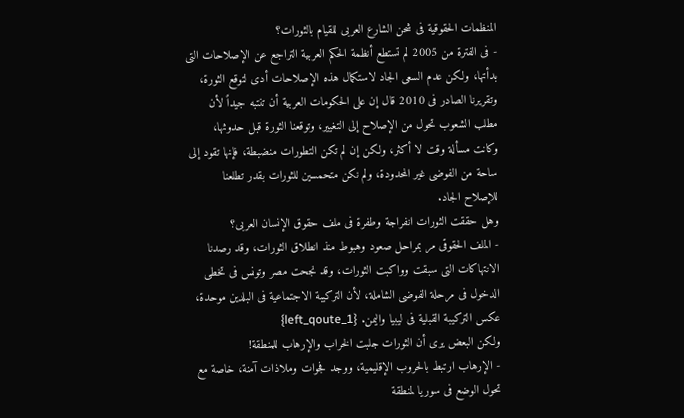المنظمات الحقوقية فى شحن الشارع العربى للقيام بالثورات؟
- فى الفترة من 2005 لم تستطع أنظمة الحكم العربية التراجع عن الإصلاحات التى بدأتها، ولكن عدم السعى الجاد لاستكمال هذه الإصلاحات أدى لتوقع الثورة، وتقريرنا الصادر فى 2010 قال إن على الحكومات العربية أن تنتبه جيداً لأن مطلب الشعوب تحول من الإصلاح إلى التغيير، وتوقعنا الثورة قبل حدوثها، وكانت مسألة وقت لا أكثر، ولكن إن لم تكن التطورات منضبطة، فإنها تقود إلى ساحة من الفوضى غير المحدودة، ولم نكن متحمسين للثورات بقدر تطلعنا للإصلاح الجاد.
وهل حققت الثورات انفراجة وطفرة فى ملف حقوق الإنسان العربى؟
- الملف الحقوقى مر بمراحل صعود وهبوط منذ انطلاق الثورات، وقد رصدنا الانتهاكات التى سبقت وواكبت الثورات، وقد نجحت مصر وتونس فى تخطى الدخول فى مرحلة الفوضى الشاملة، لأن التركيبة الاجتماعية فى البلدين موحدة، عكس التركيبة القبلية فى ليبيا واليمن. {left_qoute_1}
ولكن البعض يرى أن الثورات جلبت الخراب والإرهاب للمنطقة!
- الإرهاب ارتبط بالحروب الإقليمية، ووجد فجوات وملاذات آمنة، خاصة مع تحول الوضع فى سوريا لمنطقة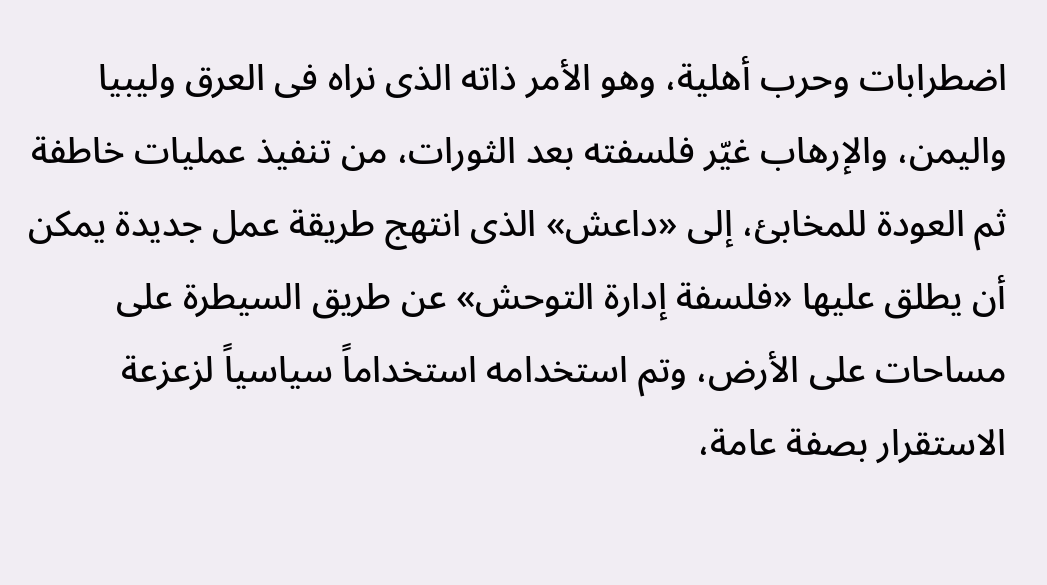اضطرابات وحرب أهلية، وهو الأمر ذاته الذى نراه فى العرق وليبيا واليمن، والإرهاب غيّر فلسفته بعد الثورات، من تنفيذ عمليات خاطفة ثم العودة للمخابئ، إلى «داعش» الذى انتهج طريقة عمل جديدة يمكن أن يطلق عليها «فلسفة إدارة التوحش» عن طريق السيطرة على مساحات على الأرض، وتم استخدامه استخداماً سياسياً لزعزعة الاستقرار بصفة عامة،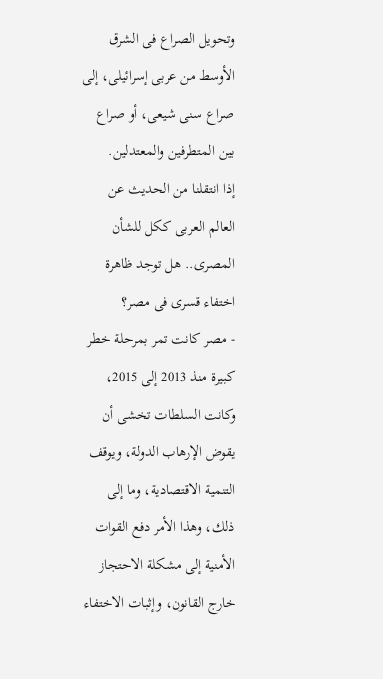وتحويل الصراع فى الشرق الأوسط من عربى إسرائيلى، إلى صراع سنى شيعى، أو صراع بين المتطرفين والمعتدلين.
إذا انتقلنا من الحديث عن العالم العربى ككل للشأن المصرى.. هل توجد ظاهرة اختفاء قسرى فى مصر؟
- مصر كانت تمر بمرحلة خطر كبيرة منذ 2013 إلى 2015، وكانت السلطات تخشى أن يقوض الإرهاب الدولة، ويوقف التنمية الاقتصادية، وما إلى ذلك، وهذا الأمر دفع القوات الأمنية إلى مشكلة الاحتجاز خارج القانون، وإثبات الاختفاء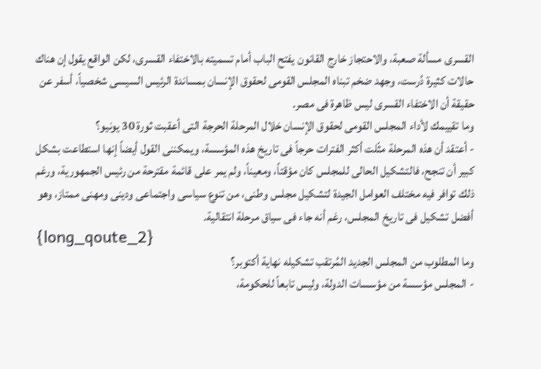القسرى مسألة صعبة، والاحتجاز خارج القانون يفتح الباب أمام تسميته بالاختفاء القسرى، لكن الواقع يقول إن هناك حالات كثيرة دُرست، وجهد ضخم تبناه المجلس القومى لحقوق الإنسان بمساندة الرئيس السيسى شخصياً، أسفر عن حقيقة أن الاختفاء القسرى ليس ظاهرة فى مصر.
وما تقييمك لأداء المجلس القومى لحقوق الإنسان خلال المرحلة الحرجة التى أعقبت ثورة 30 يونيو؟
- أعتقد أن هذه المرحلة مثّلت أكثر الفترات حرجاً فى تاريخ هذه المؤسسة، ويمكننى القول أيضاً إنها استطاعت بشكل كبير أن تنجح، فالتشكيل الحالى للمجلس كان مؤقتاً، ومعيناً، ولم يمر على قائمة مقترحة من رئيس الجمهورية، ورغم ذلك توافر فيه مختلف العوامل الجيدة لتشكيل مجلس وطنى، من تنوع سياسى واجتماعى ودينى ومهنى ممتاز، وهو أفضل تشكيل فى تاريخ المجلس، رغم أنه جاء فى سياق مرحلة انتقالية.
{long_qoute_2}
وما المطلوب من المجلس الجديد المُرتقب تشكيله نهاية أكتوبر؟
- المجلس مؤسسة من مؤسسات الدولة، وليس تابعاً للحكومة،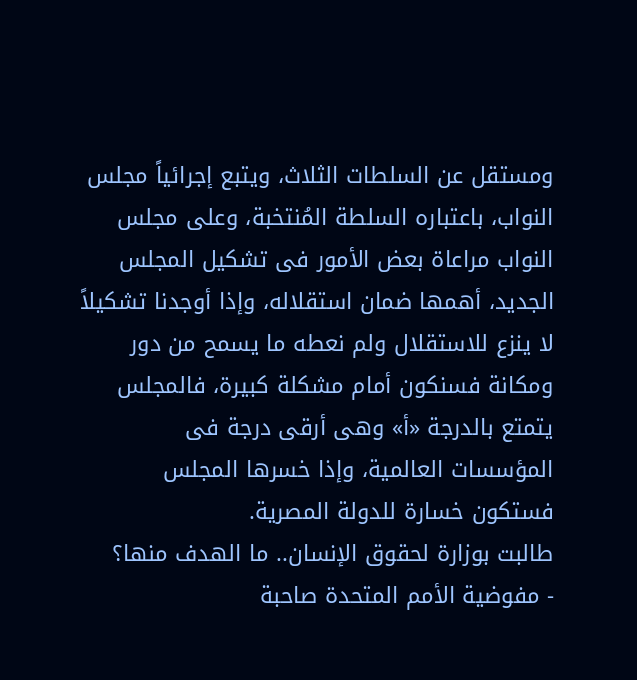ومستقل عن السلطات الثلاث، ويتبع إجرائياً مجلس النواب، باعتباره السلطة المُنتخبة، وعلى مجلس النواب مراعاة بعض الأمور فى تشكيل المجلس الجديد، أهمها ضمان استقلاله، وإذا أوجدنا تشكيلاً لا ينزع للاستقلال ولم نعطه ما يسمح من دور ومكانة فسنكون أمام مشكلة كبيرة، فالمجلس يتمتع بالدرجة «أ» وهى أرقى درجة فى المؤسسات العالمية، وإذا خسرها المجلس فستكون خسارة للدولة المصرية.
طالبت بوزارة لحقوق الإنسان.. ما الهدف منها؟
- مفوضية الأمم المتحدة صاحبة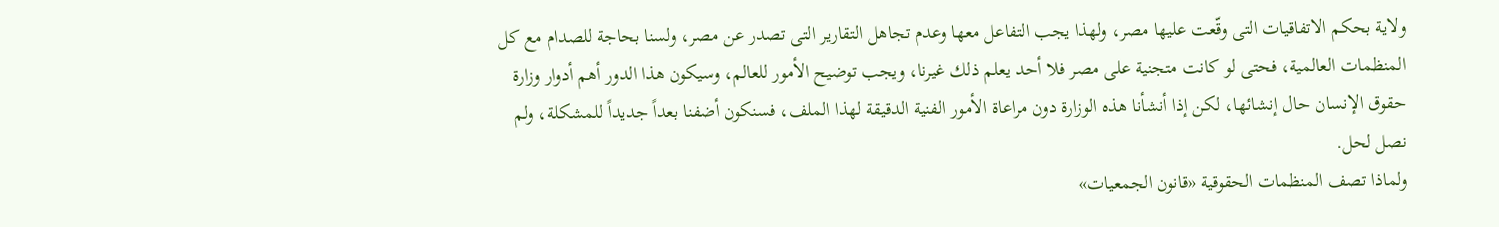ولاية بحكم الاتفاقيات التى وقّعت عليها مصر، ولهذا يجب التفاعل معها وعدم تجاهل التقارير التى تصدر عن مصر، ولسنا بحاجة للصدام مع كل المنظمات العالمية، فحتى لو كانت متجنية على مصر فلا أحد يعلم ذلك غيرنا، ويجب توضيح الأمور للعالم، وسيكون هذا الدور أهم أدوار وزارة حقوق الإنسان حال إنشائها، لكن إذا أنشأنا هذه الوزارة دون مراعاة الأمور الفنية الدقيقة لهذا الملف، فسنكون أضفنا بعداً جديداً للمشكلة، ولم نصل لحل.
ولماذا تصف المنظمات الحقوقية «قانون الجمعيات»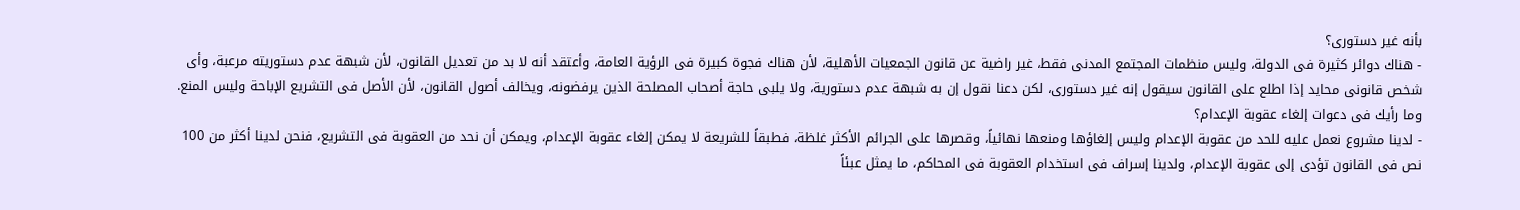بأنه غير دستورى؟
- هناك دوائر كثيرة فى الدولة، وليس منظمات المجتمع المدنى فقط، غير راضية عن قانون الجمعيات الأهلية، لأن هناك فجوة كبيرة فى الرؤية العامة، وأعتقد أنه لا بد من تعديل القانون، لأن شبهة عدم دستوريته مرعبة، وأى شخص قانونى محايد إذا اطلع على القانون سيقول إنه غير دستورى، لكن دعنا نقول إن به شبهة عدم دستورية، ولا يلبى حاجة أصحاب المصلحة الذين يرفضونه، ويخالف أصول القانون، لأن الأصل فى التشريع الإباحة وليس المنع.
وما رأيك فى دعوات إلغاء عقوبة الإعدام؟
- لدينا مشروع نعمل عليه للحد من عقوبة الإعدام وليس إلغاؤها ومنعها نهائياً، وقصرها على الجرائم الأكثر غلظة، فطبقاً للشريعة لا يمكن إلغاء عقوبة الإعدام، ويمكن أن نحد من العقوبة فى التشريع، فنحن لدينا أكثر من 100 نص فى القانون تؤدى إلى عقوبة الإعدام، ولدينا إسراف فى استخدام العقوبة فى المحاكم، ما يمثل عبئاً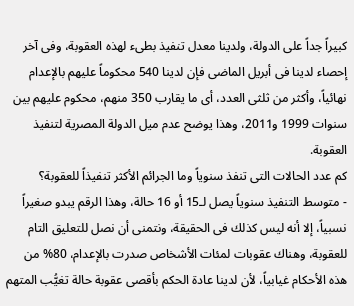كبيراً جداً على الدولة، ولدينا معدل تنفيذ بطىء لهذه العقوبة، وفى آخر إحصاء لدينا فى أبريل الماضى فإن لدينا 540 محكوماً عليهم بالإعدام نهائياً، وأكثر من ثلثى العدد، أى ما يقارب 350 منهم، محكوم عليهم بين سنوات 1999 و2011، وهذا يوضح عدم ميل الدولة المصرية لتنفيذ العقوبة.
كم عدد الحالات التى تنفذ سنوياً وما الجرائم الأكثر تنفيذاً للعقوبة؟
- متوسط التنفيذ سنوياً يصل لـ15 أو 16 حالة، وهذا الرقم يبدو صغيراً نسبياً، إلا أنه ليس كذلك فى الحقيقة، ونتمنى أن نصل للتعليق التام للعقوبة، وهناك عقوبات لمئات الأشخاص صدرت بالإعدام، 80% من هذه الأحكام غيابياً، لأن لدينا عادة الحكم بأقصى عقوبة حالة تغيُّب المتهم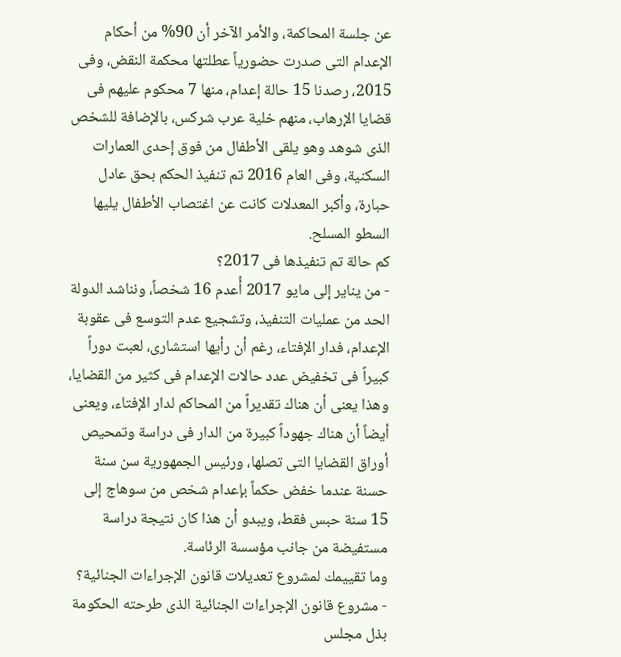عن جلسة المحاكمة، والأمر الآخر أن 90% من أحكام الإعدام التى صدرت حضورياً عطلتها محكمة النقض، وفى 2015، رصدنا 15 حالة إعدام، منها 7 محكوم عليهم فى قضايا الإرهاب، منهم خلية عرب شركس، بالإضافة للشخص الذى شوهد وهو يلقى الأطفال من فوق إحدى العمارات السكنية، وفى العام 2016 تم تنفيذ الحكم بحق عادل حبارة، وأكبر المعدلات كانت عن اغتصاب الأطفال يليها السطو المسلح.
كم حالة تم تنفيذها فى 2017؟
- من يناير إلى مايو 2017 أُعدم 16 شخصاً، ونناشد الدولة الحد من عمليات التنفيذ، وتشجيع عدم التوسع فى عقوبة الإعدام، فدار الإفتاء، رغم أن رأيها استشارى، لعبت دوراً كبيراً فى تخفيض عدد حالات الإعدام فى كثير من القضايا، وهذا يعنى أن هناك تقديراً من المحاكم لدار الإفتاء، ويعنى أيضاً أن هناك جهوداً كبيرة من الدار فى دراسة وتمحيص أوراق القضايا التى تصلها، ورئيس الجمهورية سن سنة حسنة عندما خفض حكماً بإعدام شخص من سوهاج إلى 15 سنة حبس فقط، ويبدو أن هذا كان نتيجة دراسة مستفيضة من جانب مؤسسة الرئاسة.
وما تقييمك لمشروع تعديلات قانون الإجراءات الجنائية؟
- مشروع قانون الإجراءات الجنائية الذى طرحته الحكومة بذل مجلس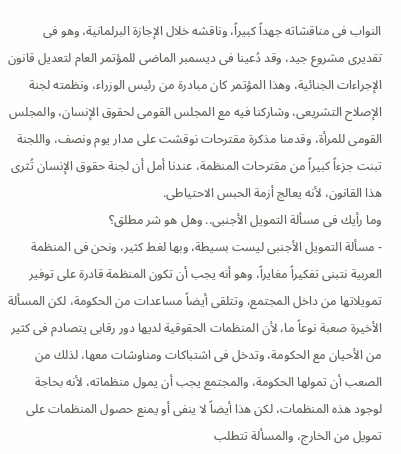النواب فى مناقشاته جهداً كبيراً، وناقشه خلال الإجازة البرلمانية، وهو فى تقديرى مشروع جيد، وقد دُعينا فى ديسمبر الماضى للمؤتمر العام لتعديل قانون الإجراءات الجنائية، وهذا المؤتمر كان مبادرة من رئيس الوزراء، ونظمته لجنة الإصلاح التشريعى، وشاركنا فيه مع المجلس القومى لحقوق الإنسان، والمجلس القومى للمرأة، وقدمنا مذكرة مقترحات نوقشت على مدار يوم ونصف، واللجنة تبنت جزءاً كبيراً من مقترحات المنظمة، عندنا أمل أن لجنة حقوق الإنسان تُثرى هذا القانون، لأنه يعالج أزمة الحبس الاحتياطى.
وما رأيك فى مسألة التمويل الأجنبى.. وهل هو شر مطلق؟
- مسألة التمويل الأجنبى ليست بسيطة، وبها لغط كثير، ونحن فى المنظمة العربية نتبنى تفكيراً مغايراً، وهو أنه يجب أن تكون المنظمة قادرة على توفير تمويلاتها من داخل المجتمع، وتتلقى أيضاً مساعدات من الحكومة، لكن المسألة الأخيرة صعبة نوعاً ما، لأن المنظمات الحقوقية لديها دور رقابى يتصادم فى كثير من الأحيان مع الحكومة، وتدخل فى اشتباكات ومناوشات معها، لذلك من الصعب أن تمولها الحكومة، والمجتمع يجب أن يمول منظماته، لأنه بحاجة لوجود هذه المنظمات، لكن هذا أيضاً لا ينفى أو يمنع حصول المنظمات على تمويل من الخارج، والمسألة تتطلب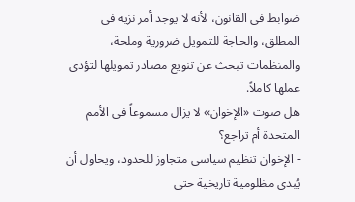ضوابط فى القانون، لأنه لا يوجد أمر نزيه فى المطلق، والحاجة للتمويل ضرورية وملحة، والمنظمات تبحث عن تنويع مصادر تمويلها لتؤدى عملها كاملاً.
هل صوت «الإخوان» لا يزال مسموعاً فى الأمم المتحدة أم تراجع؟
- الإخوان تنظيم سياسى متجاوز للحدود، ويحاول أن يُبدى مظلومية تاريخية حتى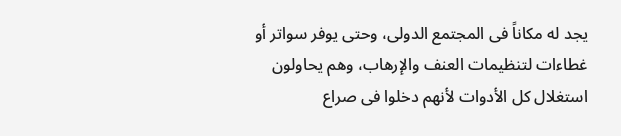يجد له مكاناً فى المجتمع الدولى، وحتى يوفر سواتر أو غطاءات لتنظيمات العنف والإرهاب، وهم يحاولون استغلال كل الأدوات لأنهم دخلوا فى صراع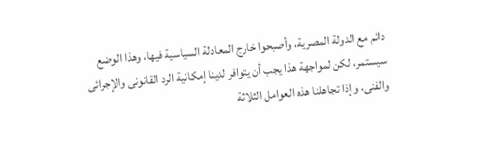دائم مع الدولة المصرية، وأصبحوا خارج المعادلة السياسية فيها، وهذا الوضع سيستمر، لكن لمواجهة هذا يجب أن يتوافر لدينا إمكانية الرد القانونى والإجرائى والفنى، وإذا تجاهلنا هذه العوامل الثلاثة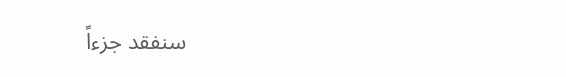سنفقد جزءاً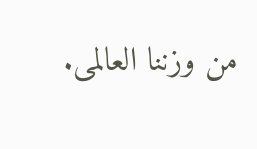من وزننا العالمى.